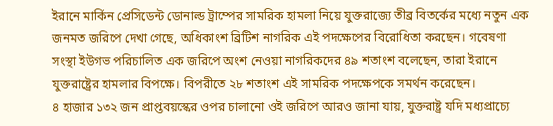ইরানে মার্কিন প্রেসিডেন্ট ডোনাল্ড ট্রাম্পের সামরিক হামলা নিয়ে যুক্তরাজ্যে তীব্র বিতর্কের মধ্যে নতুন এক জনমত জরিপে দেখা গেছে, অধিকাংশ ব্রিটিশ নাগরিক এই পদক্ষেপের বিরোধিতা করছেন। গবেষণা সংস্থা ইউগভ পরিচালিত এক জরিপে অংশ নেওয়া নাগরিকদের ৪৯ শতাংশ বলেছেন, তারা ইরানে যুক্তরাষ্ট্রের হামলার বিপক্ষে। বিপরীতে ২৮ শতাংশ এই সামরিক পদক্ষেপকে সমর্থন করেছেন।
৪ হাজার ১৩২ জন প্রাপ্তবয়স্কের ওপর চালানো ওই জরিপে আরও জানা যায়, যুক্তরাষ্ট্র যদি মধ্যপ্রাচ্যে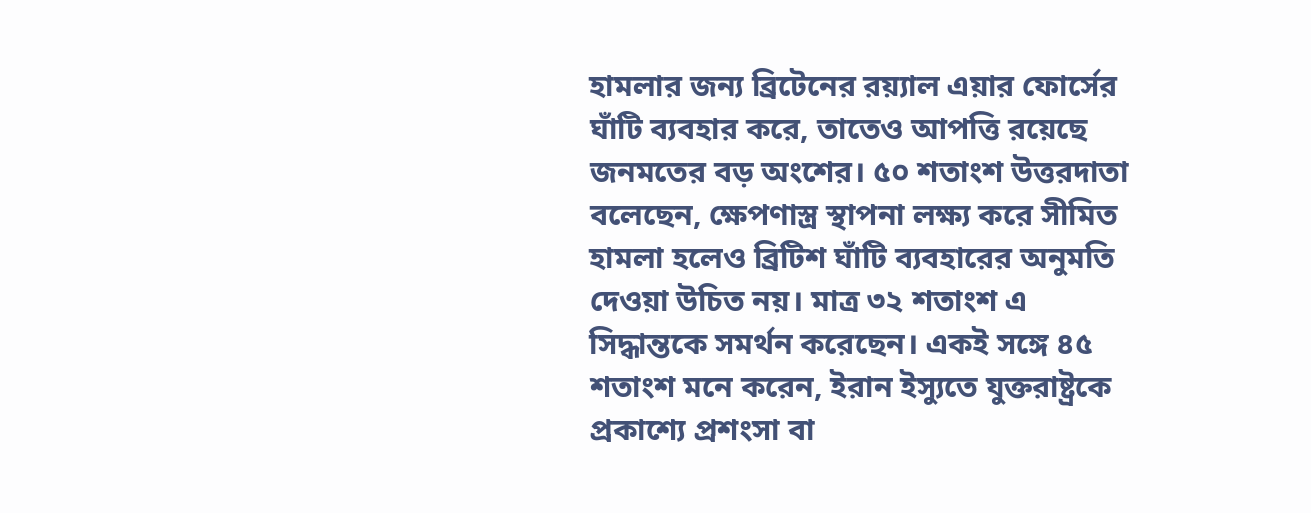হামলার জন্য ব্রিটেনের রয়্যাল এয়ার ফোর্সের ঘাঁটি ব্যবহার করে, তাতেও আপত্তি রয়েছে জনমতের বড় অংশের। ৫০ শতাংশ উত্তরদাতা বলেছেন, ক্ষেপণাস্ত্র স্থাপনা লক্ষ্য করে সীমিত হামলা হলেও ব্রিটিশ ঘাঁটি ব্যবহারের অনুমতি দেওয়া উচিত নয়। মাত্র ৩২ শতাংশ এ সিদ্ধান্তকে সমর্থন করেছেন। একই সঙ্গে ৪৫ শতাংশ মনে করেন, ইরান ইস্যুতে যুক্তরাষ্ট্রকে প্রকাশ্যে প্রশংসা বা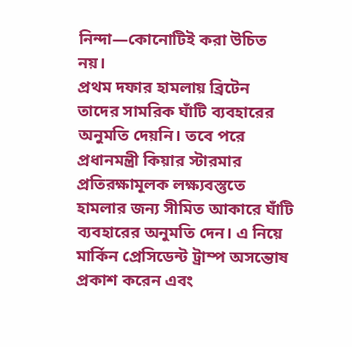নিন্দা—কোনোটিই করা উচিত নয়।
প্রথম দফার হামলায় ব্রিটেন তাদের সামরিক ঘাঁটি ব্যবহারের অনুমতি দেয়নি। তবে পরে প্রধানমন্ত্রী কিয়ার স্টারমার প্রতিরক্ষামূলক লক্ষ্যবস্তুতে হামলার জন্য সীমিত আকারে ঘাঁটি ব্যবহারের অনুমতি দেন। এ নিয়ে মার্কিন প্রেসিডেন্ট ট্রাম্প অসন্তোষ প্রকাশ করেন এবং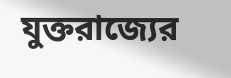যুক্তরাজ্যের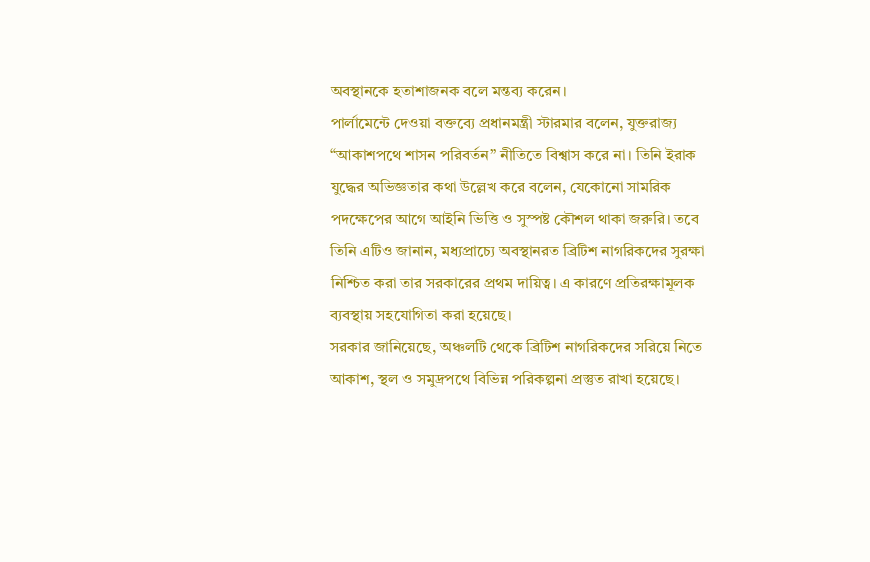অবস্থানকে হতাশাজনক বলে মন্তব্য করেন।
পার্লামেন্টে দেওয়া বক্তব্যে প্রধানমন্ত্রী স্টারমার বলেন, যুক্তরাজ্য “আকাশপথে শাসন পরিবর্তন” নীতিতে বিশ্বাস করে না। তিনি ইরাক যুদ্ধের অভিজ্ঞতার কথা উল্লেখ করে বলেন, যেকোনো সামরিক পদক্ষেপের আগে আইনি ভিত্তি ও সুস্পষ্ট কৌশল থাকা জরুরি। তবে তিনি এটিও জানান, মধ্যপ্রাচ্যে অবস্থানরত ব্রিটিশ নাগরিকদের সুরক্ষা নিশ্চিত করা তার সরকারের প্রথম দায়িত্ব। এ কারণে প্রতিরক্ষামূলক ব্যবস্থায় সহযোগিতা করা হয়েছে।
সরকার জানিয়েছে, অঞ্চলটি থেকে ব্রিটিশ নাগরিকদের সরিয়ে নিতে আকাশ, স্থল ও সমুদ্রপথে বিভিন্ন পরিকল্পনা প্রস্তুত রাখা হয়েছে।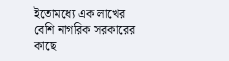ইতোমধ্যে এক লাখের বেশি নাগরিক সরকারের কাছে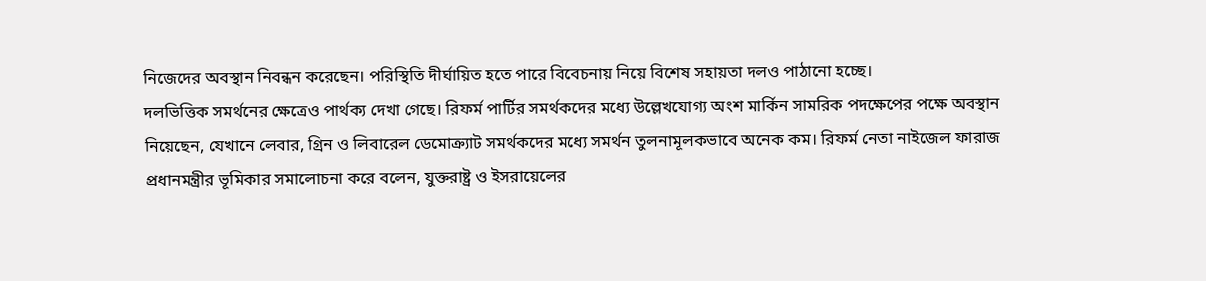নিজেদের অবস্থান নিবন্ধন করেছেন। পরিস্থিতি দীর্ঘায়িত হতে পারে বিবেচনায় নিয়ে বিশেষ সহায়তা দলও পাঠানো হচ্ছে।
দলভিত্তিক সমর্থনের ক্ষেত্রেও পার্থক্য দেখা গেছে। রিফর্ম পার্টির সমর্থকদের মধ্যে উল্লেখযোগ্য অংশ মার্কিন সামরিক পদক্ষেপের পক্ষে অবস্থান নিয়েছেন, যেখানে লেবার, গ্রিন ও লিবারেল ডেমোক্র্যাট সমর্থকদের মধ্যে সমর্থন তুলনামূলকভাবে অনেক কম। রিফর্ম নেতা নাইজেল ফারাজ প্রধানমন্ত্রীর ভূমিকার সমালোচনা করে বলেন, যুক্তরাষ্ট্র ও ইসরায়েলের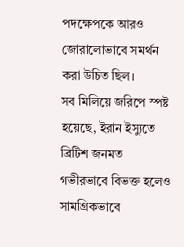পদক্ষেপকে আরও জোরালোভাবে সমর্থন করা উচিত ছিল।
সব মিলিয়ে জরিপে স্পষ্ট হয়েছে, ইরান ইস্যুতে ব্রিটিশ জনমত গভীরভাবে বিভক্ত হলেও সামগ্রিকভাবে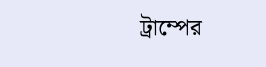ট্রাম্পের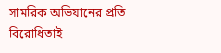সামরিক অভিযানের প্রতি বিরোধিতাই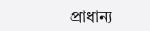প্রাধান্য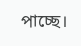পাচ্ছে।